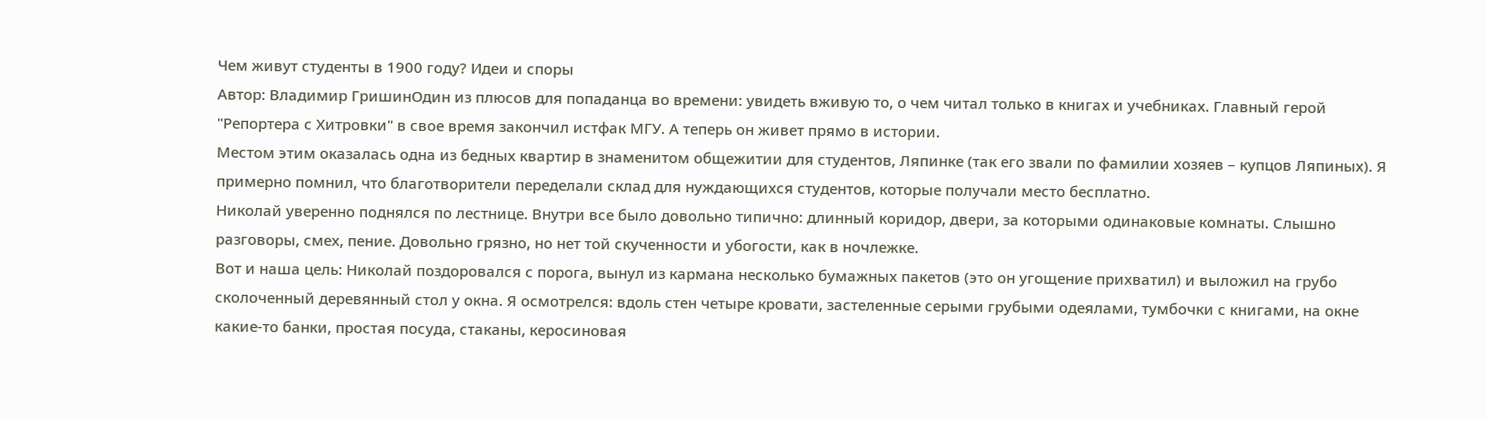Чем живут студенты в 1900 году? Идеи и споры
Автор: Владимир ГришинОдин из плюсов для попаданца во времени: увидеть вживую то, о чем читал только в книгах и учебниках. Главный герой "Репортера с Хитровки" в свое время закончил истфак МГУ. А теперь он живет прямо в истории.
Местом этим оказалась одна из бедных квартир в знаменитом общежитии для студентов, Ляпинке (так его звали по фамилии хозяев – купцов Ляпиных). Я примерно помнил, что благотворители переделали склад для нуждающихся студентов, которые получали место бесплатно.
Николай уверенно поднялся по лестнице. Внутри все было довольно типично: длинный коридор, двери, за которыми одинаковые комнаты. Слышно разговоры, смех, пение. Довольно грязно, но нет той скученности и убогости, как в ночлежке.
Вот и наша цель: Николай поздоровался с порога, вынул из кармана несколько бумажных пакетов (это он угощение прихватил) и выложил на грубо сколоченный деревянный стол у окна. Я осмотрелся: вдоль стен четыре кровати, застеленные серыми грубыми одеялами, тумбочки с книгами, на окне какие-то банки, простая посуда, стаканы, керосиновая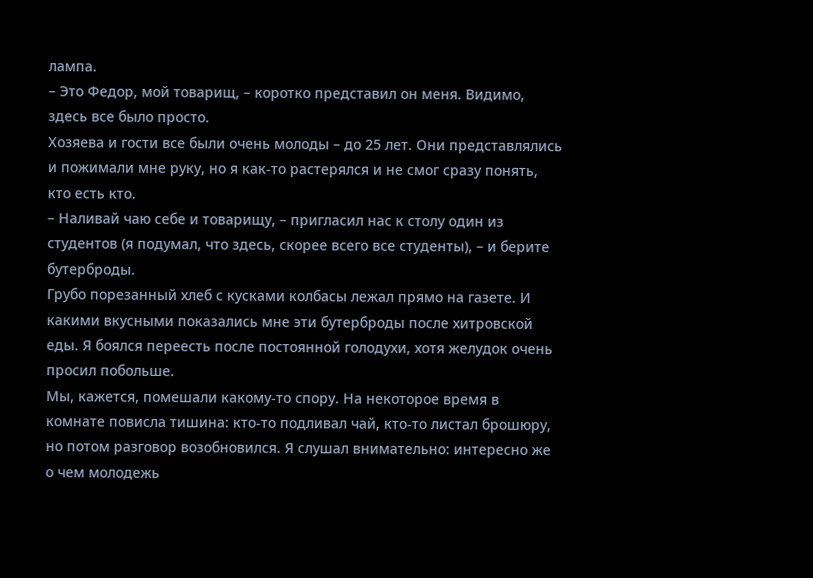лампа.
– Это Федор, мой товарищ, – коротко представил он меня. Видимо, здесь все было просто.
Хозяева и гости все были очень молоды – до 25 лет. Они представлялись и пожимали мне руку, но я как-то растерялся и не смог сразу понять, кто есть кто.
– Наливай чаю себе и товарищу, – пригласил нас к столу один из студентов (я подумал, что здесь, скорее всего все студенты), – и берите бутерброды.
Грубо порезанный хлеб с кусками колбасы лежал прямо на газете. И какими вкусными показались мне эти бутерброды после хитровской еды. Я боялся переесть после постоянной голодухи, хотя желудок очень просил побольше.
Мы, кажется, помешали какому-то спору. На некоторое время в комнате повисла тишина: кто-то подливал чай, кто-то листал брошюру, но потом разговор возобновился. Я слушал внимательно: интересно же о чем молодежь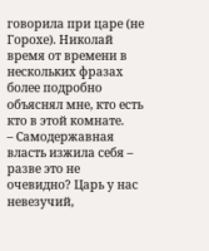говорила при царе (не Горохе). Николай время от времени в нескольких фразах более подробно объяснял мне, кто есть кто в этой комнате.
– Самодержавная власть изжила себя – разве это не очевидно? Царь у нас невезучий,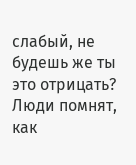слабый, не будешь же ты это отрицать? Люди помнят, как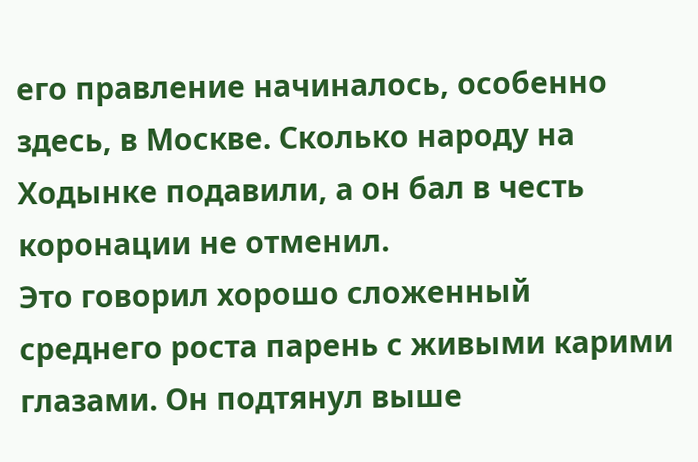его правление начиналось, особенно здесь, в Москве. Сколько народу на Ходынке подавили, а он бал в честь коронации не отменил.
Это говорил хорошо сложенный среднего роста парень с живыми карими глазами. Он подтянул выше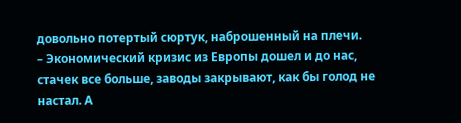довольно потертый сюртук, наброшенный на плечи.
– Экономический кризис из Европы дошел и до нас, стачек все больше, заводы закрывают, как бы голод не настал. А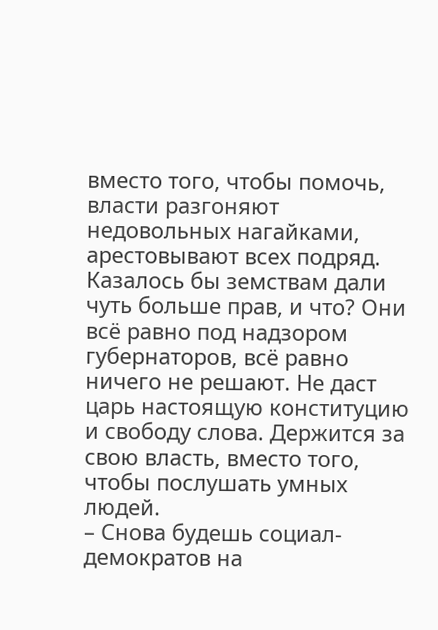вместо того, чтобы помочь, власти разгоняют недовольных нагайками, арестовывают всех подряд. Казалось бы земствам дали чуть больше прав, и что? Они всё равно под надзором губернаторов, всё равно ничего не решают. Не даст царь настоящую конституцию и свободу слова. Держится за свою власть, вместо того, чтобы послушать умных людей.
– Снова будешь социал-демократов на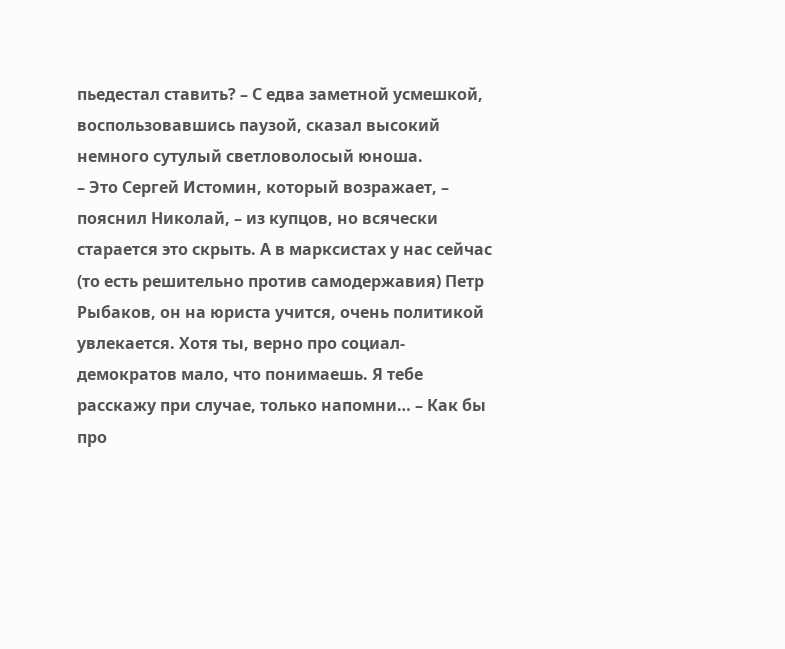пьедестал ставить? – С едва заметной усмешкой, воспользовавшись паузой, сказал высокий немного сутулый светловолосый юноша.
– Это Сергей Истомин, который возражает, – пояснил Николай, – из купцов, но всячески старается это скрыть. А в марксистах у нас сейчас (то есть решительно против самодержавия) Петр Рыбаков, он на юриста учится, очень политикой увлекается. Хотя ты, верно про социал-демократов мало, что понимаешь. Я тебе расскажу при случае, только напомни… – Как бы про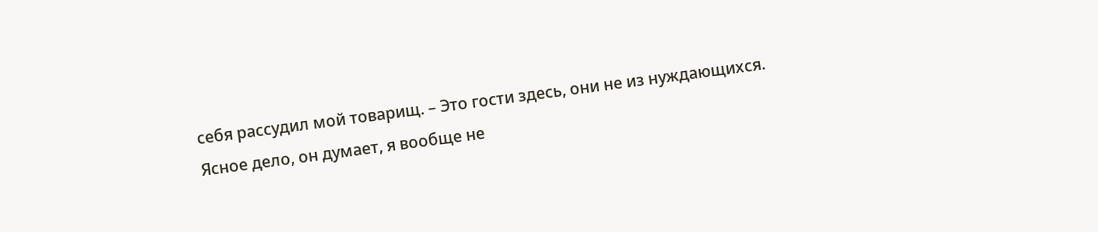себя рассудил мой товарищ. – Это гости здесь, они не из нуждающихся.
Ясное дело, он думает, я вообще не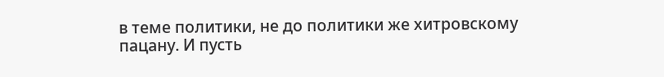в теме политики, не до политики же хитровскому пацану. И пусть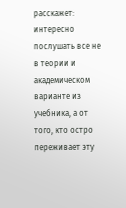расскажет: интересно послушать все не в теории и академическом варианте из учебника, а от того, кто остро переживает эту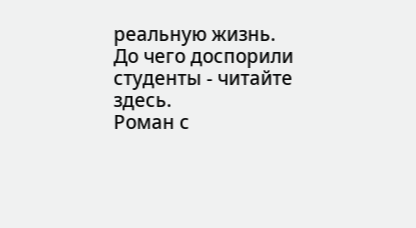реальную жизнь.
До чего доспорили студенты - читайте здесь.
Роман с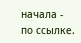начала - по ссылке.